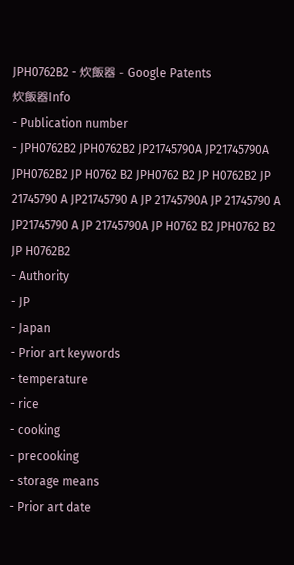JPH0762B2 - 炊飯器 - Google Patents
炊飯器Info
- Publication number
- JPH0762B2 JPH0762B2 JP21745790A JP21745790A JPH0762B2 JP H0762 B2 JPH0762 B2 JP H0762B2 JP 21745790 A JP21745790 A JP 21745790A JP 21745790 A JP21745790 A JP 21745790A JP H0762 B2 JPH0762 B2 JP H0762B2
- Authority
- JP
- Japan
- Prior art keywords
- temperature
- rice
- cooking
- precooking
- storage means
- Prior art date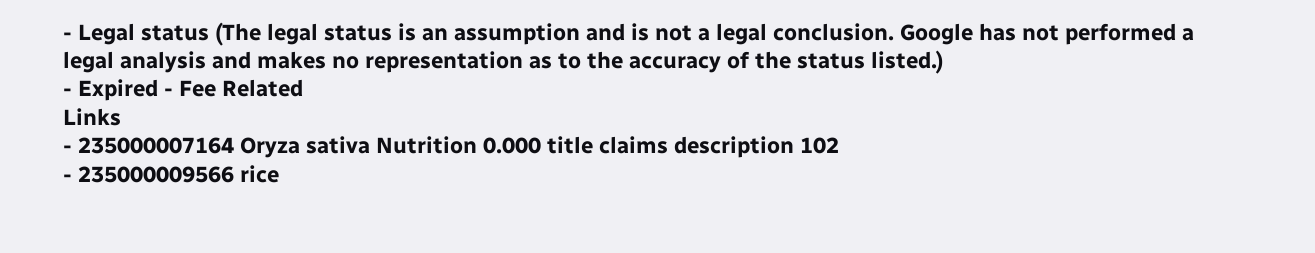- Legal status (The legal status is an assumption and is not a legal conclusion. Google has not performed a legal analysis and makes no representation as to the accuracy of the status listed.)
- Expired - Fee Related
Links
- 235000007164 Oryza sativa Nutrition 0.000 title claims description 102
- 235000009566 rice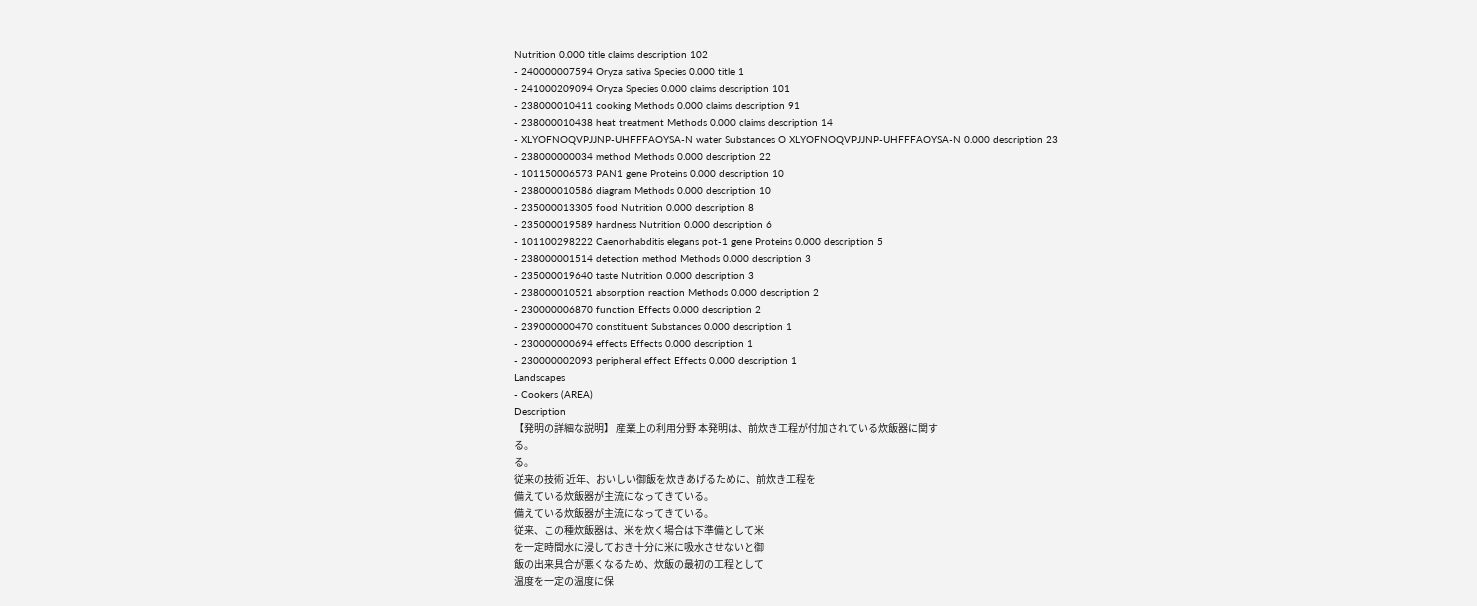Nutrition 0.000 title claims description 102
- 240000007594 Oryza sativa Species 0.000 title 1
- 241000209094 Oryza Species 0.000 claims description 101
- 238000010411 cooking Methods 0.000 claims description 91
- 238000010438 heat treatment Methods 0.000 claims description 14
- XLYOFNOQVPJJNP-UHFFFAOYSA-N water Substances O XLYOFNOQVPJJNP-UHFFFAOYSA-N 0.000 description 23
- 238000000034 method Methods 0.000 description 22
- 101150006573 PAN1 gene Proteins 0.000 description 10
- 238000010586 diagram Methods 0.000 description 10
- 235000013305 food Nutrition 0.000 description 8
- 235000019589 hardness Nutrition 0.000 description 6
- 101100298222 Caenorhabditis elegans pot-1 gene Proteins 0.000 description 5
- 238000001514 detection method Methods 0.000 description 3
- 235000019640 taste Nutrition 0.000 description 3
- 238000010521 absorption reaction Methods 0.000 description 2
- 230000006870 function Effects 0.000 description 2
- 239000000470 constituent Substances 0.000 description 1
- 230000000694 effects Effects 0.000 description 1
- 230000002093 peripheral effect Effects 0.000 description 1
Landscapes
- Cookers (AREA)
Description
【発明の詳細な説明】 産業上の利用分野 本発明は、前炊き工程が付加されている炊飯器に関す
る。
る。
従来の技術 近年、おいしい御飯を炊きあげるために、前炊き工程を
備えている炊飯器が主流になってきている。
備えている炊飯器が主流になってきている。
従来、この種炊飯器は、米を炊く場合は下準備として米
を一定時間水に浸しておき十分に米に吸水させないと御
飯の出来具合が悪くなるため、炊飯の最初の工程として
温度を一定の温度に保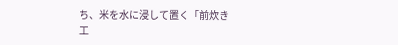ち、米を水に浸して置く「前炊き
工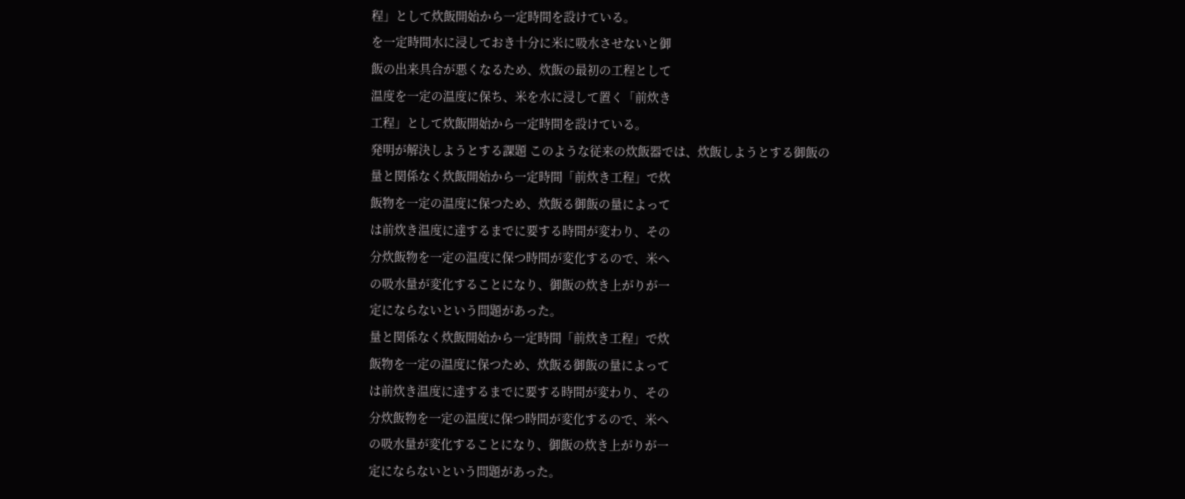程」として炊飯開始から一定時間を設けている。
を一定時間水に浸しておき十分に米に吸水させないと御
飯の出来具合が悪くなるため、炊飯の最初の工程として
温度を一定の温度に保ち、米を水に浸して置く「前炊き
工程」として炊飯開始から一定時間を設けている。
発明が解決しようとする課題 このような従来の炊飯器では、炊飯しようとする御飯の
量と関係なく炊飯開始から一定時間「前炊き工程」で炊
飯物を一定の温度に保つため、炊飯る御飯の量によって
は前炊き温度に達するまでに要する時間が変わり、その
分炊飯物を一定の温度に保つ時間が変化するので、米へ
の吸水量が変化することになり、御飯の炊き上がりが一
定にならないという問題があった。
量と関係なく炊飯開始から一定時間「前炊き工程」で炊
飯物を一定の温度に保つため、炊飯る御飯の量によって
は前炊き温度に達するまでに要する時間が変わり、その
分炊飯物を一定の温度に保つ時間が変化するので、米へ
の吸水量が変化することになり、御飯の炊き上がりが一
定にならないという問題があった。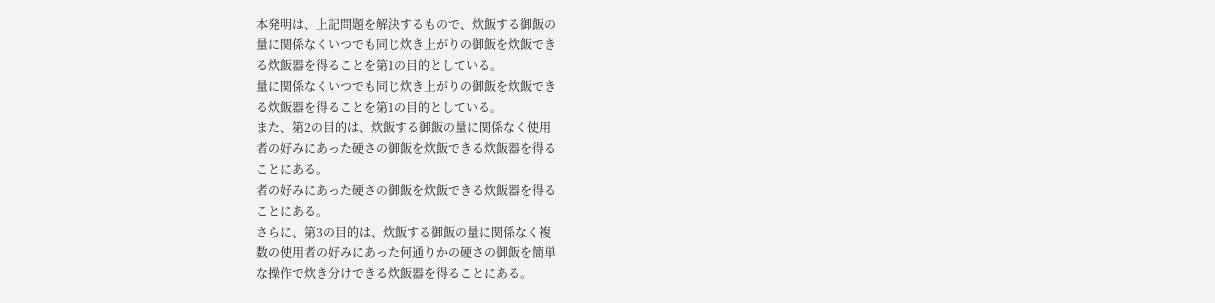本発明は、上記問題を解決するもので、炊飯する御飯の
量に関係なくいつでも同じ炊き上がりの御飯を炊飯でき
る炊飯器を得ることを第1の目的としている。
量に関係なくいつでも同じ炊き上がりの御飯を炊飯でき
る炊飯器を得ることを第1の目的としている。
また、第2の目的は、炊飯する御飯の量に関係なく使用
者の好みにあった硬さの御飯を炊飯できる炊飯器を得る
ことにある。
者の好みにあった硬さの御飯を炊飯できる炊飯器を得る
ことにある。
さらに、第3の目的は、炊飯する御飯の量に関係なく複
数の使用者の好みにあった何通りかの硬さの御飯を簡単
な操作で炊き分けできる炊飯器を得ることにある。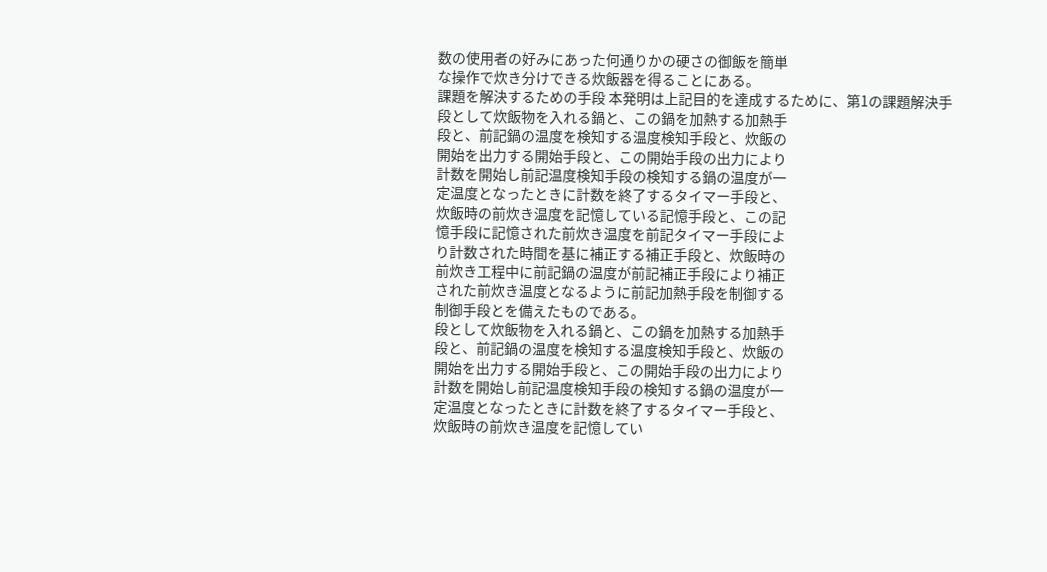数の使用者の好みにあった何通りかの硬さの御飯を簡単
な操作で炊き分けできる炊飯器を得ることにある。
課題を解決するための手段 本発明は上記目的を達成するために、第1の課題解決手
段として炊飯物を入れる鍋と、この鍋を加熱する加熱手
段と、前記鍋の温度を検知する温度検知手段と、炊飯の
開始を出力する開始手段と、この開始手段の出力により
計数を開始し前記温度検知手段の検知する鍋の温度が一
定温度となったときに計数を終了するタイマー手段と、
炊飯時の前炊き温度を記憶している記憶手段と、この記
憶手段に記憶された前炊き温度を前記タイマー手段によ
り計数された時間を基に補正する補正手段と、炊飯時の
前炊き工程中に前記鍋の温度が前記補正手段により補正
された前炊き温度となるように前記加熱手段を制御する
制御手段とを備えたものである。
段として炊飯物を入れる鍋と、この鍋を加熱する加熱手
段と、前記鍋の温度を検知する温度検知手段と、炊飯の
開始を出力する開始手段と、この開始手段の出力により
計数を開始し前記温度検知手段の検知する鍋の温度が一
定温度となったときに計数を終了するタイマー手段と、
炊飯時の前炊き温度を記憶してい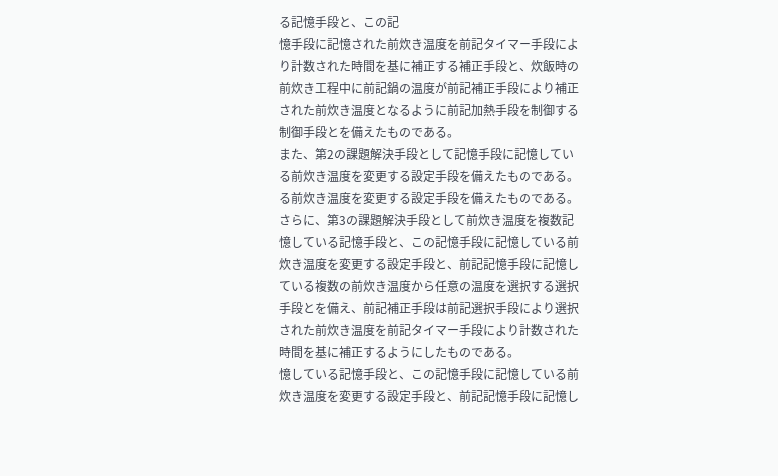る記憶手段と、この記
憶手段に記憶された前炊き温度を前記タイマー手段によ
り計数された時間を基に補正する補正手段と、炊飯時の
前炊き工程中に前記鍋の温度が前記補正手段により補正
された前炊き温度となるように前記加熱手段を制御する
制御手段とを備えたものである。
また、第2の課題解決手段として記憶手段に記憶してい
る前炊き温度を変更する設定手段を備えたものである。
る前炊き温度を変更する設定手段を備えたものである。
さらに、第3の課題解決手段として前炊き温度を複数記
憶している記憶手段と、この記憶手段に記憶している前
炊き温度を変更する設定手段と、前記記憶手段に記憶し
ている複数の前炊き温度から任意の温度を選択する選択
手段とを備え、前記補正手段は前記選択手段により選択
された前炊き温度を前記タイマー手段により計数された
時間を基に補正するようにしたものである。
憶している記憶手段と、この記憶手段に記憶している前
炊き温度を変更する設定手段と、前記記憶手段に記憶し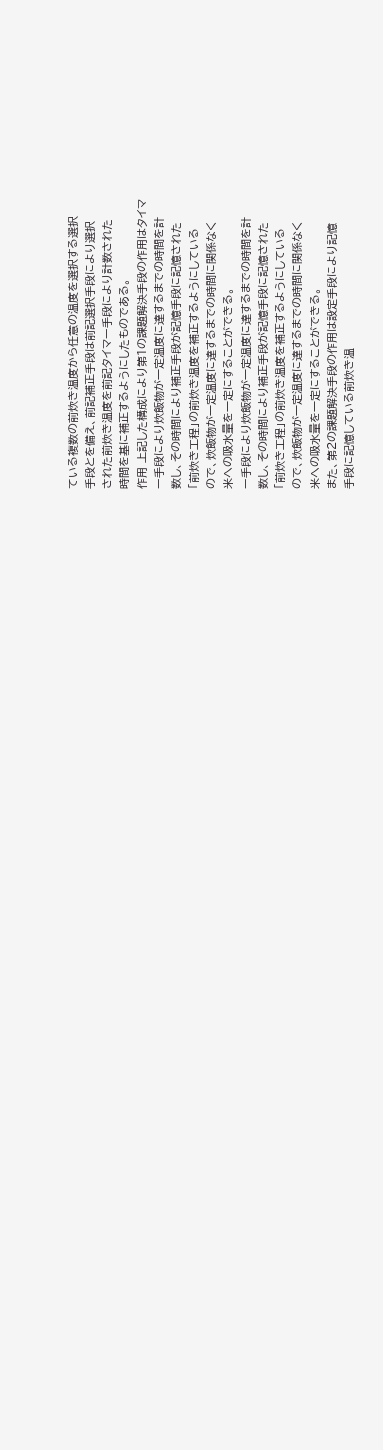ている複数の前炊き温度から任意の温度を選択する選択
手段とを備え、前記補正手段は前記選択手段により選択
された前炊き温度を前記タイマー手段により計数された
時間を基に補正するようにしたものである。
作用 上記した構成により第1の課題解決手段の作用はタイマ
ー手段により炊飯物が一定温度に達するまでの時間を計
数し、その時間により補正手段が記憶手段に記憶された
「前炊き工程」の前炊き温度を補正するようにしている
ので、炊飯物が一定温度に達するまでの時間に関係なく
米への吸水量を一定にすることができる。
ー手段により炊飯物が一定温度に達するまでの時間を計
数し、その時間により補正手段が記憶手段に記憶された
「前炊き工程」の前炊き温度を補正するようにしている
ので、炊飯物が一定温度に達するまでの時間に関係なく
米への吸水量を一定にすることができる。
また、第2の課題解決手段の作用は設定手段により記憶
手段に記憶している前炊き温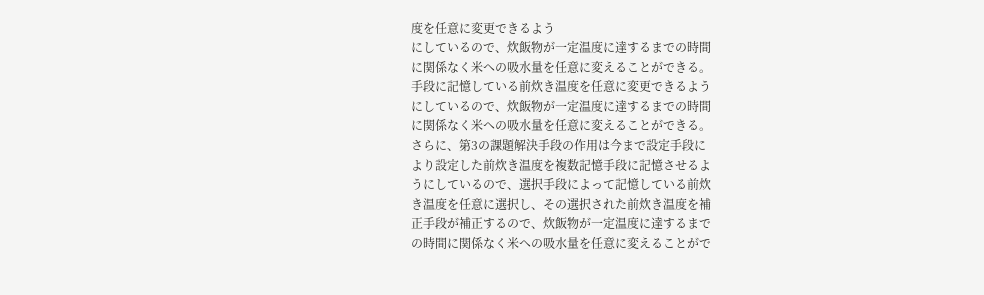度を任意に変更できるよう
にしているので、炊飯物が一定温度に達するまでの時間
に関係なく米への吸水量を任意に変えることができる。
手段に記憶している前炊き温度を任意に変更できるよう
にしているので、炊飯物が一定温度に達するまでの時間
に関係なく米への吸水量を任意に変えることができる。
さらに、第3の課題解決手段の作用は今まで設定手段に
より設定した前炊き温度を複数記憶手段に記憶させるよ
うにしているので、選択手段によって記憶している前炊
き温度を任意に選択し、その選択された前炊き温度を補
正手段が補正するので、炊飯物が一定温度に達するまで
の時間に関係なく米への吸水量を任意に変えることがで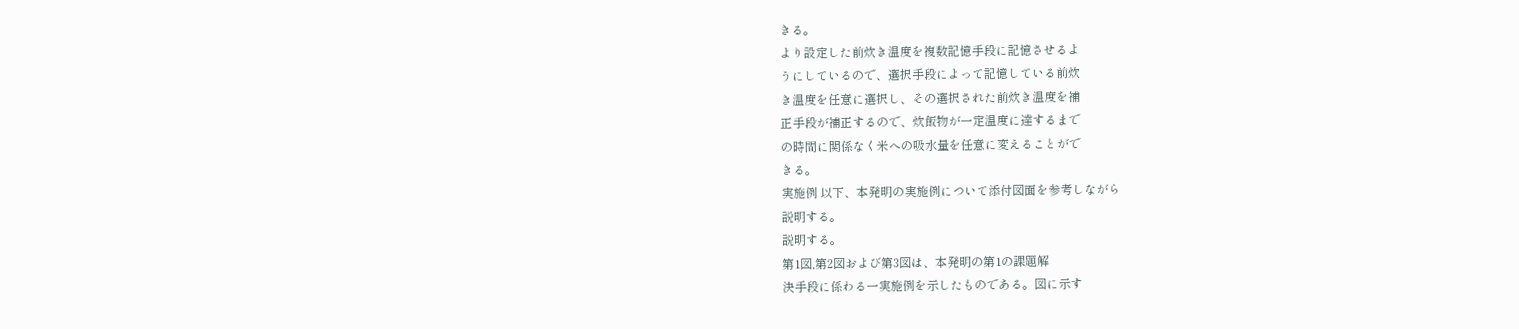きる。
より設定した前炊き温度を複数記憶手段に記憶させるよ
うにしているので、選択手段によって記憶している前炊
き温度を任意に選択し、その選択された前炊き温度を補
正手段が補正するので、炊飯物が一定温度に達するまで
の時間に関係なく米への吸水量を任意に変えることがで
きる。
実施例 以下、本発明の実施例について添付図面を参考しながら
説明する。
説明する。
第1図,第2図および第3図は、本発明の第1の課題解
決手段に係わる一実施例を示したものである。図に示す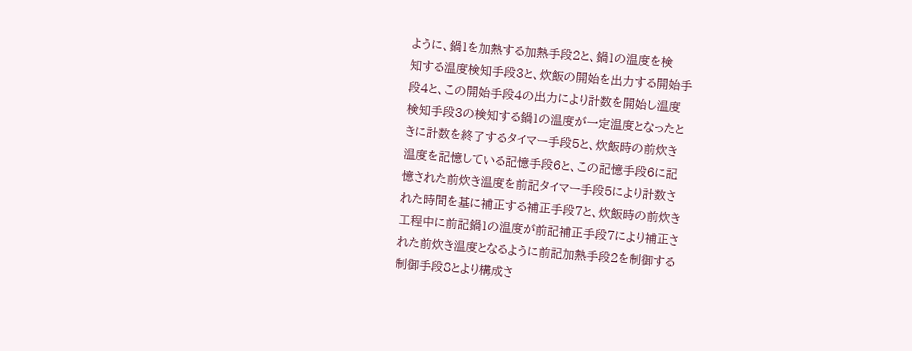ように、鍋1を加熱する加熱手段2と、鍋1の温度を検
知する温度検知手段3と、炊飯の開始を出力する開始手
段4と、この開始手段4の出力により計数を開始し温度
検知手段3の検知する鍋1の温度が一定温度となったと
きに計数を終了するタイマー手段5と、炊飯時の前炊き
温度を記憶している記憶手段6と、この記憶手段6に記
憶された前炊き温度を前記タイマー手段5により計数さ
れた時間を基に補正する補正手段7と、炊飯時の前炊き
工程中に前記鍋1の温度が前記補正手段7により補正さ
れた前炊き温度となるように前記加熱手段2を制御する
制御手段8とより構成さ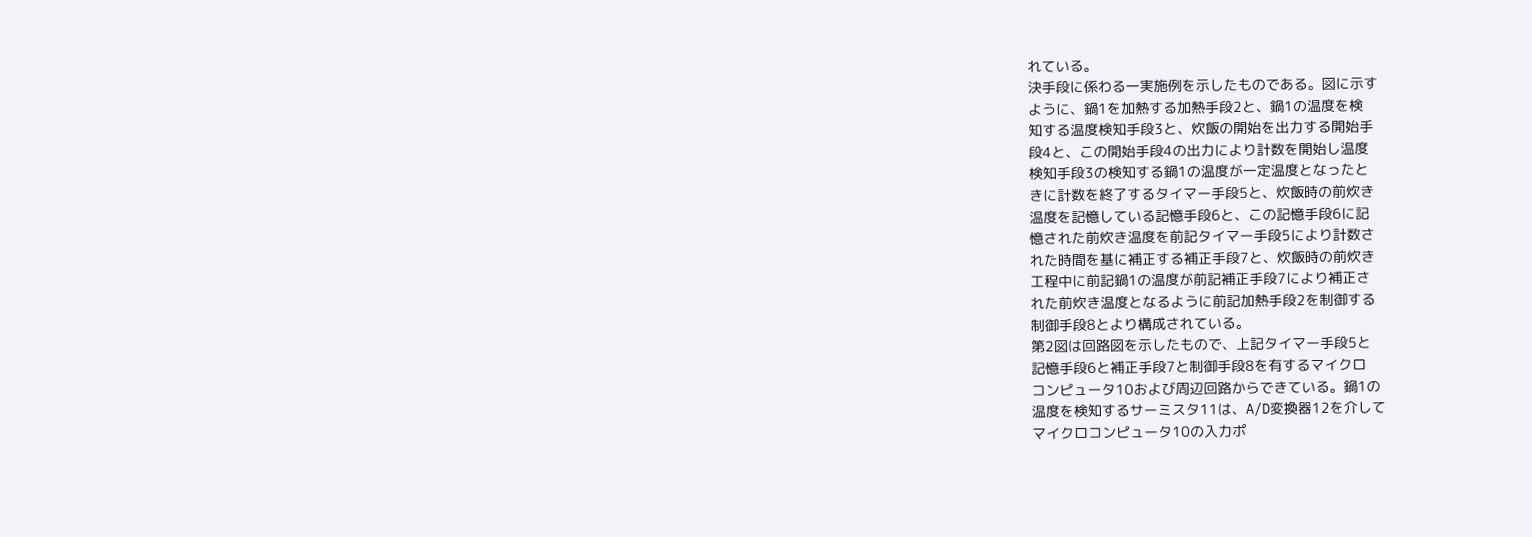れている。
決手段に係わる一実施例を示したものである。図に示す
ように、鍋1を加熱する加熱手段2と、鍋1の温度を検
知する温度検知手段3と、炊飯の開始を出力する開始手
段4と、この開始手段4の出力により計数を開始し温度
検知手段3の検知する鍋1の温度が一定温度となったと
きに計数を終了するタイマー手段5と、炊飯時の前炊き
温度を記憶している記憶手段6と、この記憶手段6に記
憶された前炊き温度を前記タイマー手段5により計数さ
れた時間を基に補正する補正手段7と、炊飯時の前炊き
工程中に前記鍋1の温度が前記補正手段7により補正さ
れた前炊き温度となるように前記加熱手段2を制御する
制御手段8とより構成されている。
第2図は回路図を示したもので、上記タイマー手段5と
記憶手段6と補正手段7と制御手段8を有するマイクロ
コンピュータ10および周辺回路からできている。鍋1の
温度を検知するサーミスタ11は、A/D変換器12を介して
マイクロコンピュータ10の入力ポ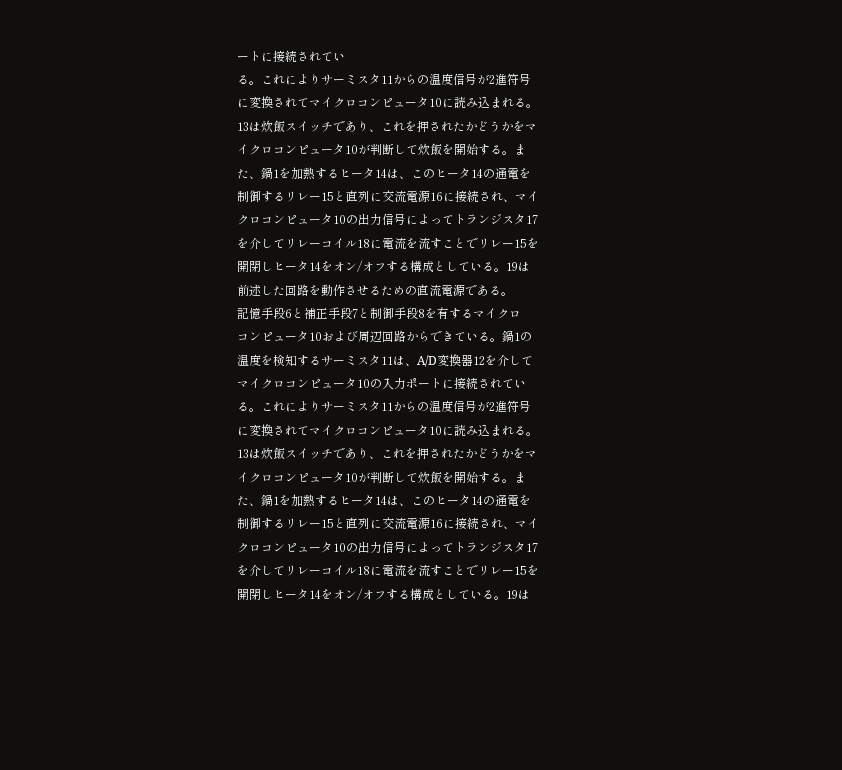ートに接続されてい
る。これによりサーミスタ11からの温度信号が2進符号
に変換されてマイクロコンピュータ10に読み込まれる。
13は炊飯スイッチであり、これを押されたかどうかをマ
イクロコンピュータ10が判断して炊飯を開始する。ま
た、鍋1を加熱するヒータ14は、このヒータ14の通電を
制御するリレー15と直列に交流電源16に接続され、マイ
クロコンピュータ10の出力信号によってトランジスタ17
を介してリレーコイル18に電流を流すことでリレー15を
開閉しヒータ14をオン/オフする構成としている。19は
前述した回路を動作させるための直流電源である。
記憶手段6と補正手段7と制御手段8を有するマイクロ
コンピュータ10および周辺回路からできている。鍋1の
温度を検知するサーミスタ11は、A/D変換器12を介して
マイクロコンピュータ10の入力ポートに接続されてい
る。これによりサーミスタ11からの温度信号が2進符号
に変換されてマイクロコンピュータ10に読み込まれる。
13は炊飯スイッチであり、これを押されたかどうかをマ
イクロコンピュータ10が判断して炊飯を開始する。ま
た、鍋1を加熱するヒータ14は、このヒータ14の通電を
制御するリレー15と直列に交流電源16に接続され、マイ
クロコンピュータ10の出力信号によってトランジスタ17
を介してリレーコイル18に電流を流すことでリレー15を
開閉しヒータ14をオン/オフする構成としている。19は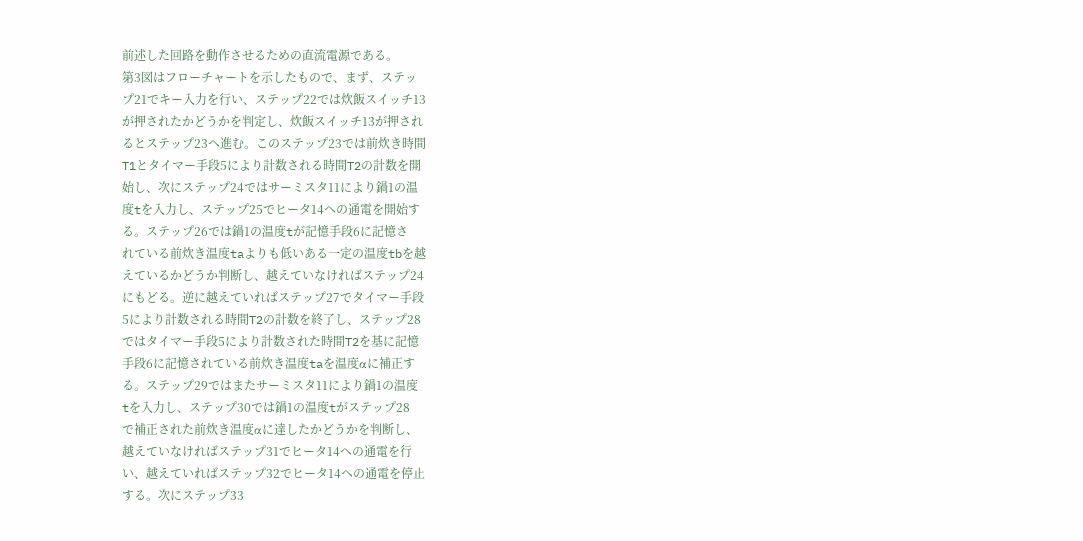前述した回路を動作させるための直流電源である。
第3図はフローチャートを示したもので、まず、ステッ
プ21でキー入力を行い、ステップ22では炊飯スイッチ13
が押されたかどうかを判定し、炊飯スイッチ13が押され
るとステップ23へ進む。このステップ23では前炊き時間
T1とタイマー手段5により計数される時間T2の計数を開
始し、次にステップ24ではサーミスタ11により鍋1の温
度tを入力し、ステップ25でヒータ14への通電を開始す
る。ステップ26では鍋1の温度tが記憶手段6に記憶さ
れている前炊き温度taよりも低いある一定の温度tbを越
えているかどうか判断し、越えていなければステップ24
にもどる。逆に越えていればステップ27でタイマー手段
5により計数される時間T2の計数を終了し、ステップ28
ではタイマー手段5により計数された時間T2を基に記憶
手段6に記憶されている前炊き温度taを温度αに補正す
る。ステップ29ではまたサーミスタ11により鍋1の温度
tを入力し、ステップ30では鍋1の温度tがステップ28
で補正された前炊き温度αに達したかどうかを判断し、
越えていなければステップ31でヒータ14への通電を行
い、越えていればステップ32でヒータ14への通電を停止
する。次にステップ33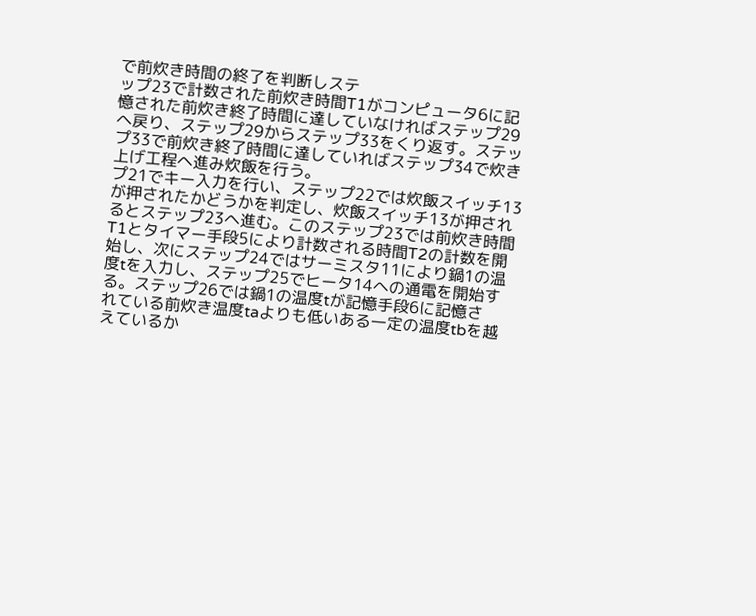で前炊き時間の終了を判断しステ
ップ23で計数された前炊き時間T1がコンピュータ6に記
憶された前炊き終了時間に達していなければステップ29
へ戻り、ステップ29からステップ33をくり返す。ステッ
プ33で前炊き終了時間に達していればステップ34で炊き
上げ工程へ進み炊飯を行う。
プ21でキー入力を行い、ステップ22では炊飯スイッチ13
が押されたかどうかを判定し、炊飯スイッチ13が押され
るとステップ23へ進む。このステップ23では前炊き時間
T1とタイマー手段5により計数される時間T2の計数を開
始し、次にステップ24ではサーミスタ11により鍋1の温
度tを入力し、ステップ25でヒータ14への通電を開始す
る。ステップ26では鍋1の温度tが記憶手段6に記憶さ
れている前炊き温度taよりも低いある一定の温度tbを越
えているか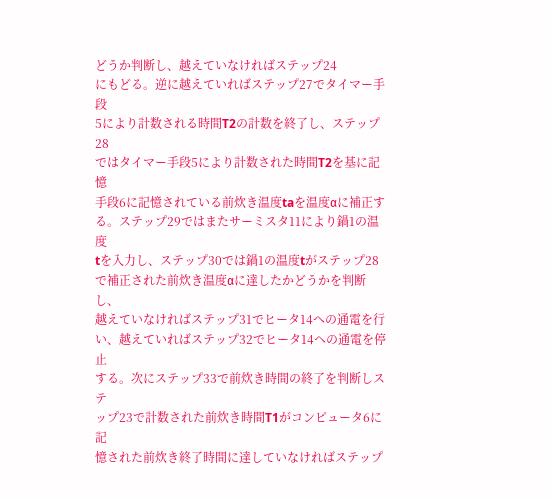どうか判断し、越えていなければステップ24
にもどる。逆に越えていればステップ27でタイマー手段
5により計数される時間T2の計数を終了し、ステップ28
ではタイマー手段5により計数された時間T2を基に記憶
手段6に記憶されている前炊き温度taを温度αに補正す
る。ステップ29ではまたサーミスタ11により鍋1の温度
tを入力し、ステップ30では鍋1の温度tがステップ28
で補正された前炊き温度αに達したかどうかを判断し、
越えていなければステップ31でヒータ14への通電を行
い、越えていればステップ32でヒータ14への通電を停止
する。次にステップ33で前炊き時間の終了を判断しステ
ップ23で計数された前炊き時間T1がコンピュータ6に記
憶された前炊き終了時間に達していなければステップ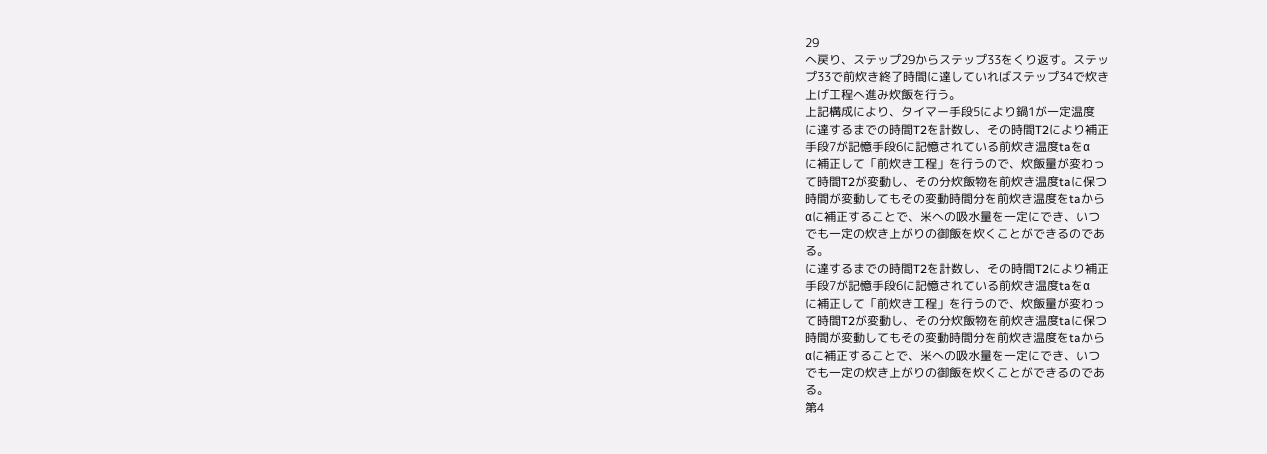29
へ戻り、ステップ29からステップ33をくり返す。ステッ
プ33で前炊き終了時間に達していればステップ34で炊き
上げ工程へ進み炊飯を行う。
上記構成により、タイマー手段5により鍋1が一定温度
に達するまでの時間T2を計数し、その時間T2により補正
手段7が記憶手段6に記憶されている前炊き温度taをα
に補正して「前炊き工程」を行うので、炊飯量が変わっ
て時間T2が変動し、その分炊飯物を前炊き温度taに保つ
時間が変動してもその変動時間分を前炊き温度をtaから
αに補正することで、米への吸水量を一定にでき、いつ
でも一定の炊き上がりの御飯を炊くことができるのであ
る。
に達するまでの時間T2を計数し、その時間T2により補正
手段7が記憶手段6に記憶されている前炊き温度taをα
に補正して「前炊き工程」を行うので、炊飯量が変わっ
て時間T2が変動し、その分炊飯物を前炊き温度taに保つ
時間が変動してもその変動時間分を前炊き温度をtaから
αに補正することで、米への吸水量を一定にでき、いつ
でも一定の炊き上がりの御飯を炊くことができるのであ
る。
第4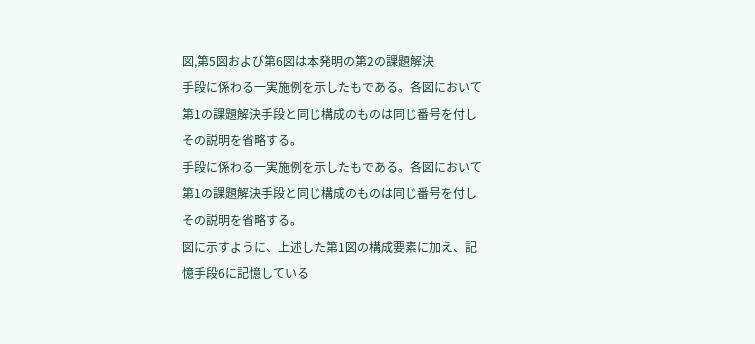図,第5図および第6図は本発明の第2の課題解決
手段に係わる一実施例を示したもである。各図において
第1の課題解決手段と同じ構成のものは同じ番号を付し
その説明を省略する。
手段に係わる一実施例を示したもである。各図において
第1の課題解決手段と同じ構成のものは同じ番号を付し
その説明を省略する。
図に示すように、上述した第1図の構成要素に加え、記
憶手段6に記憶している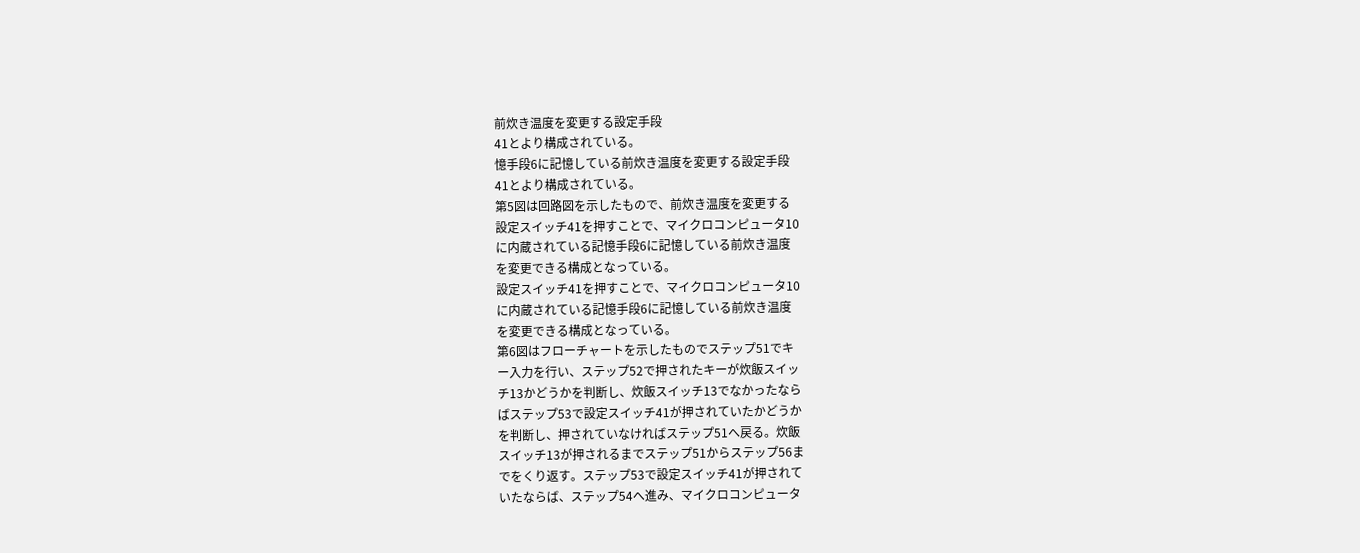前炊き温度を変更する設定手段
41とより構成されている。
憶手段6に記憶している前炊き温度を変更する設定手段
41とより構成されている。
第5図は回路図を示したもので、前炊き温度を変更する
設定スイッチ41を押すことで、マイクロコンピュータ10
に内蔵されている記憶手段6に記憶している前炊き温度
を変更できる構成となっている。
設定スイッチ41を押すことで、マイクロコンピュータ10
に内蔵されている記憶手段6に記憶している前炊き温度
を変更できる構成となっている。
第6図はフローチャートを示したものでステップ51でキ
ー入力を行い、ステップ52で押されたキーが炊飯スイッ
チ13かどうかを判断し、炊飯スイッチ13でなかったなら
ばステップ53で設定スイッチ41が押されていたかどうか
を判断し、押されていなければステップ51へ戻る。炊飯
スイッチ13が押されるまでステップ51からステップ56ま
でをくり返す。ステップ53で設定スイッチ41が押されて
いたならば、ステップ54へ進み、マイクロコンピュータ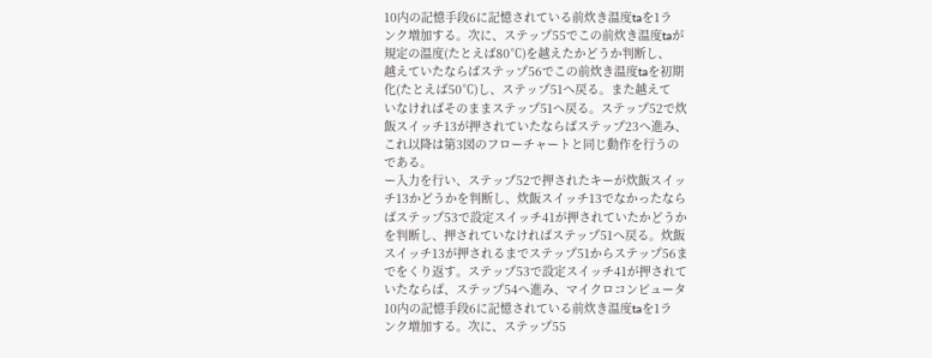10内の記憶手段6に記憶されている前炊き温度taを1ラ
ンク増加する。次に、ステップ55でこの前炊き温度taが
規定の温度(たとえば80℃)を越えたかどうか判断し、
越えていたならばステップ56でこの前炊き温度taを初期
化(たとえば50℃)し、ステップ51へ戻る。また越えて
いなければそのままステップ51へ戻る。ステップ52で炊
飯スイッチ13が押されていたならばステップ23へ進み、
これ以降は第3図のフローチャートと同じ動作を行うの
である。
ー入力を行い、ステップ52で押されたキーが炊飯スイッ
チ13かどうかを判断し、炊飯スイッチ13でなかったなら
ばステップ53で設定スイッチ41が押されていたかどうか
を判断し、押されていなければステップ51へ戻る。炊飯
スイッチ13が押されるまでステップ51からステップ56ま
でをくり返す。ステップ53で設定スイッチ41が押されて
いたならば、ステップ54へ進み、マイクロコンピュータ
10内の記憶手段6に記憶されている前炊き温度taを1ラ
ンク増加する。次に、ステップ55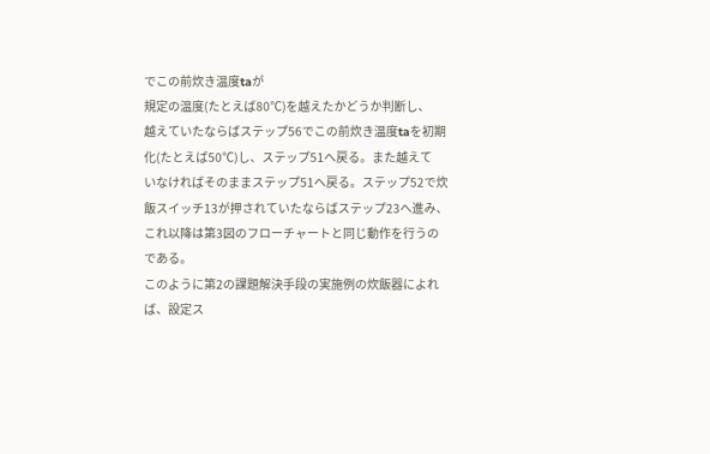でこの前炊き温度taが
規定の温度(たとえば80℃)を越えたかどうか判断し、
越えていたならばステップ56でこの前炊き温度taを初期
化(たとえば50℃)し、ステップ51へ戻る。また越えて
いなければそのままステップ51へ戻る。ステップ52で炊
飯スイッチ13が押されていたならばステップ23へ進み、
これ以降は第3図のフローチャートと同じ動作を行うの
である。
このように第2の課題解決手段の実施例の炊飯器によれ
ば、設定ス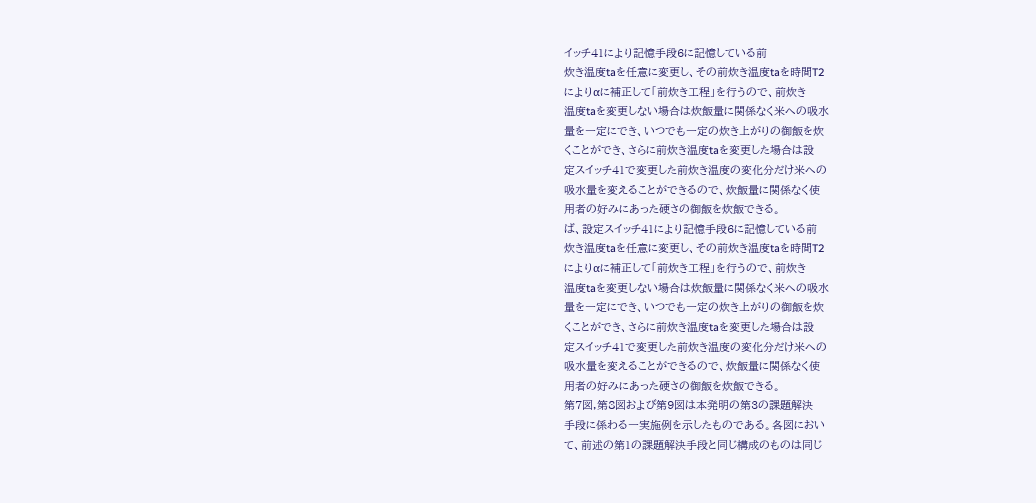イッチ41により記憶手段6に記憶している前
炊き温度taを任意に変更し、その前炊き温度taを時間T2
によりαに補正して「前炊き工程」を行うので、前炊き
温度taを変更しない場合は炊飯量に関係なく米への吸水
量を一定にでき、いつでも一定の炊き上がりの御飯を炊
くことができ、さらに前炊き温度taを変更した場合は設
定スイッチ41で変更した前炊き温度の変化分だけ米への
吸水量を変えることができるので、炊飯量に関係なく使
用者の好みにあった硬さの御飯を炊飯できる。
ば、設定スイッチ41により記憶手段6に記憶している前
炊き温度taを任意に変更し、その前炊き温度taを時間T2
によりαに補正して「前炊き工程」を行うので、前炊き
温度taを変更しない場合は炊飯量に関係なく米への吸水
量を一定にでき、いつでも一定の炊き上がりの御飯を炊
くことができ、さらに前炊き温度taを変更した場合は設
定スイッチ41で変更した前炊き温度の変化分だけ米への
吸水量を変えることができるので、炊飯量に関係なく使
用者の好みにあった硬さの御飯を炊飯できる。
第7図,第8図および第9図は本発明の第3の課題解決
手段に係わる一実施例を示したものである。各図におい
て、前述の第1の課題解決手段と同じ構成のものは同じ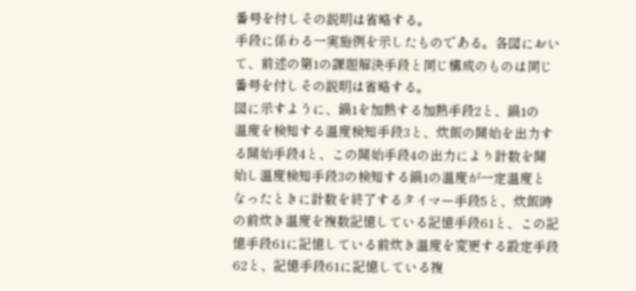番号を付しその説明は省略する。
手段に係わる一実施例を示したものである。各図におい
て、前述の第1の課題解決手段と同じ構成のものは同じ
番号を付しその説明は省略する。
図に示すように、鍋1を加熱する加熱手段2と、鍋1の
温度を検知する温度検知手段3と、炊飯の開始を出力す
る開始手段4と、この開始手段4の出力により計数を開
始し温度検知手段3の検知する鍋1の温度が一定温度と
なったときに計数を終了するタイマー手段5と、炊飯時
の前炊き温度を複数記憶している記憶手段61と、この記
憶手段61に記憶している前炊き温度を変更する設定手段
62と、記憶手段61に記憶している複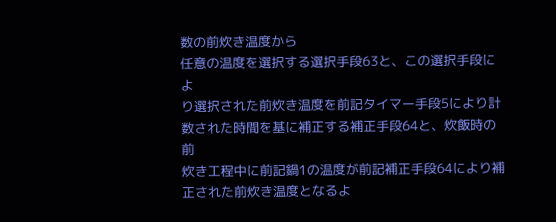数の前炊き温度から
任意の温度を選択する選択手段63と、この選択手段によ
り選択された前炊き温度を前記タイマー手段5により計
数された時間を基に補正する補正手段64と、炊飯時の前
炊き工程中に前記鍋1の温度が前記補正手段64により補
正された前炊き温度となるよ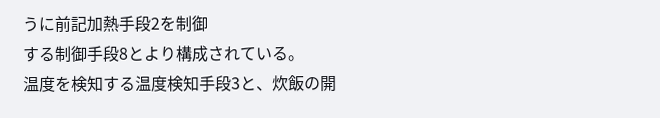うに前記加熱手段2を制御
する制御手段8とより構成されている。
温度を検知する温度検知手段3と、炊飯の開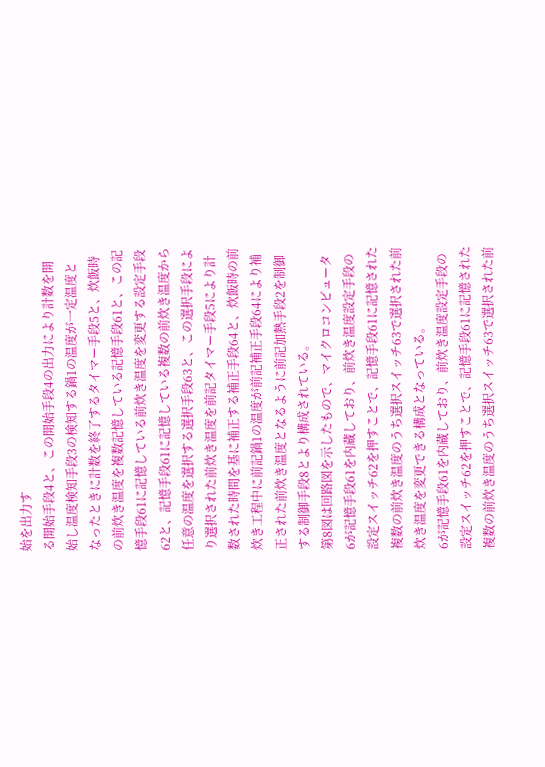始を出力す
る開始手段4と、この開始手段4の出力により計数を開
始し温度検知手段3の検知する鍋1の温度が一定温度と
なったときに計数を終了するタイマー手段5と、炊飯時
の前炊き温度を複数記憶している記憶手段61と、この記
憶手段61に記憶している前炊き温度を変更する設定手段
62と、記憶手段61に記憶している複数の前炊き温度から
任意の温度を選択する選択手段63と、この選択手段によ
り選択された前炊き温度を前記タイマー手段5により計
数された時間を基に補正する補正手段64と、炊飯時の前
炊き工程中に前記鍋1の温度が前記補正手段64により補
正された前炊き温度となるように前記加熱手段2を制御
する制御手段8とより構成されている。
第8図は回路図を示したもので、マイクロコンピュータ
6が記憶手段61を内蔵しており、前炊き温度設定手段の
設定スイッチ62を押すことで、記憶手段61に記憶された
複数の前炊き温度のうち選択スイッチ63で選択された前
炊き温度を変更できる構成となっている。
6が記憶手段61を内蔵しており、前炊き温度設定手段の
設定スイッチ62を押すことで、記憶手段61に記憶された
複数の前炊き温度のうち選択スイッチ63で選択された前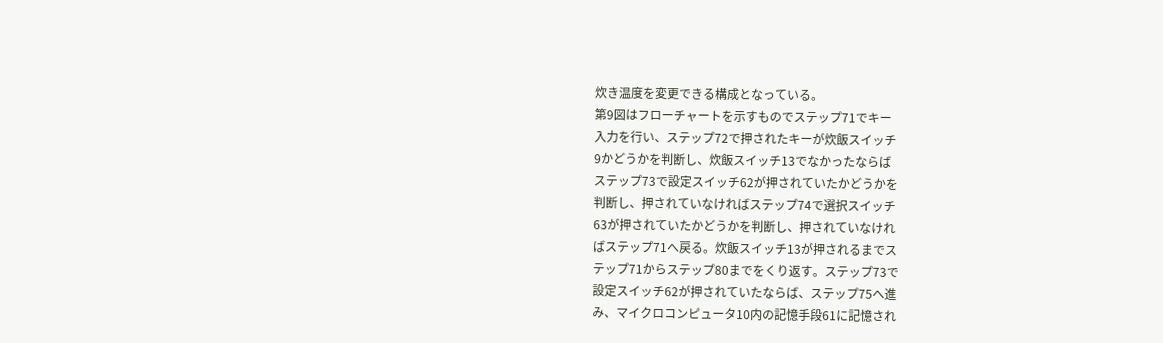炊き温度を変更できる構成となっている。
第9図はフローチャートを示すものでステップ71でキー
入力を行い、ステップ72で押されたキーが炊飯スイッチ
9かどうかを判断し、炊飯スイッチ13でなかったならば
ステップ73で設定スイッチ62が押されていたかどうかを
判断し、押されていなければステップ74で選択スイッチ
63が押されていたかどうかを判断し、押されていなけれ
ばステップ71へ戻る。炊飯スイッチ13が押されるまでス
テップ71からステップ80までをくり返す。ステップ73で
設定スイッチ62が押されていたならば、ステップ75へ進
み、マイクロコンピュータ10内の記憶手段61に記憶され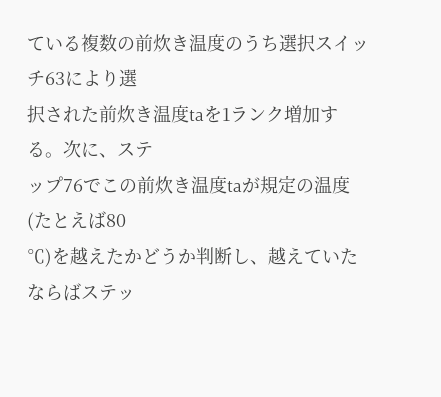ている複数の前炊き温度のうち選択スイッチ63により選
択された前炊き温度taを1ランク増加する。次に、ステ
ップ76でこの前炊き温度taが規定の温度(たとえば80
℃)を越えたかどうか判断し、越えていたならばステッ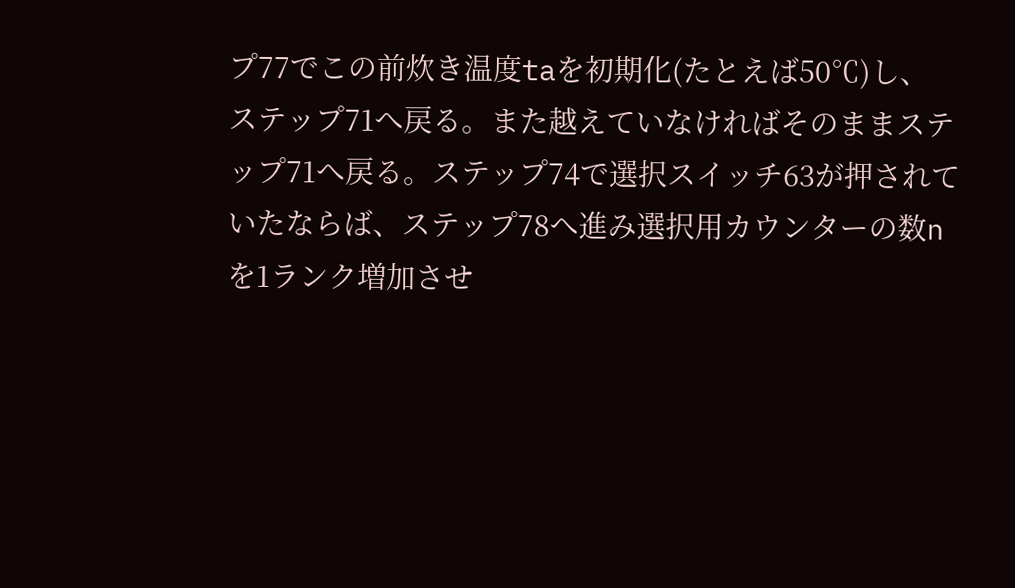プ77でこの前炊き温度taを初期化(たとえば50℃)し、
ステップ71へ戻る。また越えていなければそのままステ
ップ71へ戻る。ステップ74で選択スイッチ63が押されて
いたならば、ステップ78へ進み選択用カウンターの数n
を1ランク増加させ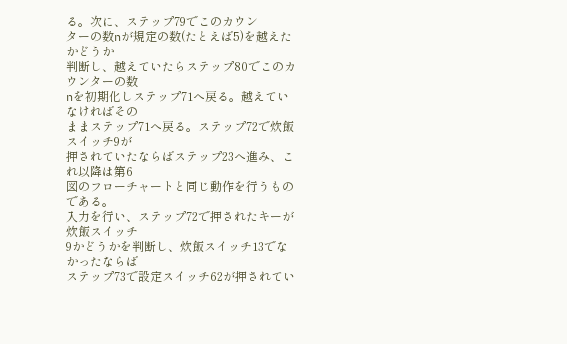る。次に、ステップ79でこのカウン
ターの数nが規定の数(たとえば5)を越えたかどうか
判断し、越えていたらステップ80でこのカウンターの数
nを初期化しステップ71へ戻る。越えていなければその
ままステップ71へ戻る。ステップ72で炊飯スイッチ9が
押されていたならばステップ23へ進み、これ以降は第6
図のフローチャートと同じ動作を行うものである。
入力を行い、ステップ72で押されたキーが炊飯スイッチ
9かどうかを判断し、炊飯スイッチ13でなかったならば
ステップ73で設定スイッチ62が押されてい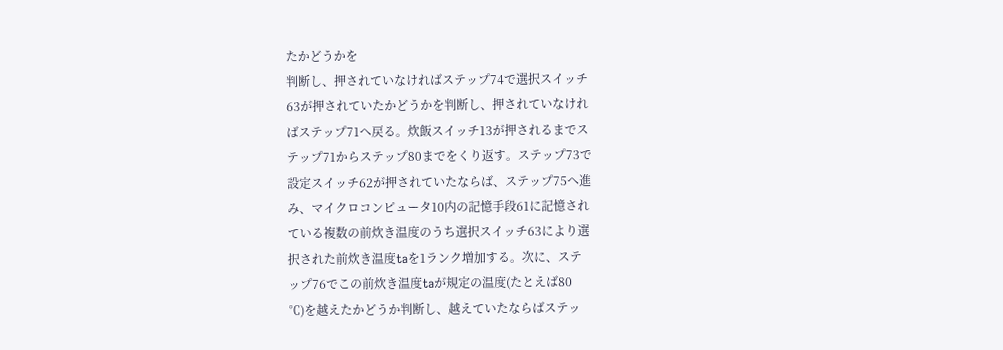たかどうかを
判断し、押されていなければステップ74で選択スイッチ
63が押されていたかどうかを判断し、押されていなけれ
ばステップ71へ戻る。炊飯スイッチ13が押されるまでス
テップ71からステップ80までをくり返す。ステップ73で
設定スイッチ62が押されていたならば、ステップ75へ進
み、マイクロコンピュータ10内の記憶手段61に記憶され
ている複数の前炊き温度のうち選択スイッチ63により選
択された前炊き温度taを1ランク増加する。次に、ステ
ップ76でこの前炊き温度taが規定の温度(たとえば80
℃)を越えたかどうか判断し、越えていたならばステッ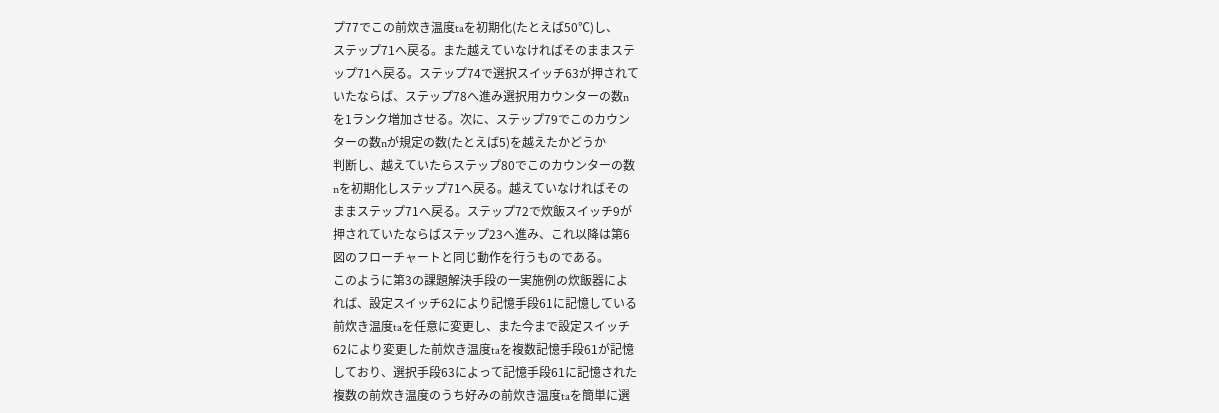プ77でこの前炊き温度taを初期化(たとえば50℃)し、
ステップ71へ戻る。また越えていなければそのままステ
ップ71へ戻る。ステップ74で選択スイッチ63が押されて
いたならば、ステップ78へ進み選択用カウンターの数n
を1ランク増加させる。次に、ステップ79でこのカウン
ターの数nが規定の数(たとえば5)を越えたかどうか
判断し、越えていたらステップ80でこのカウンターの数
nを初期化しステップ71へ戻る。越えていなければその
ままステップ71へ戻る。ステップ72で炊飯スイッチ9が
押されていたならばステップ23へ進み、これ以降は第6
図のフローチャートと同じ動作を行うものである。
このように第3の課題解決手段の一実施例の炊飯器によ
れば、設定スイッチ62により記憶手段61に記憶している
前炊き温度taを任意に変更し、また今まで設定スイッチ
62により変更した前炊き温度taを複数記憶手段61が記憶
しており、選択手段63によって記憶手段61に記憶された
複数の前炊き温度のうち好みの前炊き温度taを簡単に選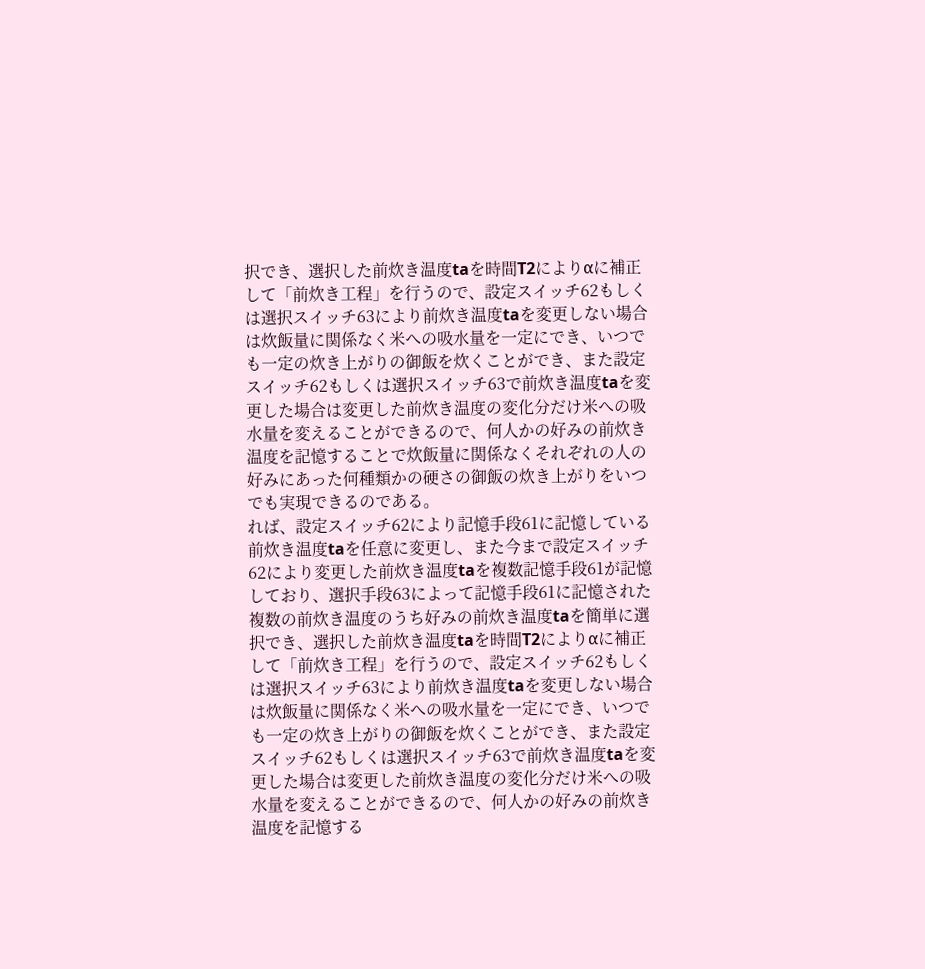択でき、選択した前炊き温度taを時間T2によりαに補正
して「前炊き工程」を行うので、設定スイッチ62もしく
は選択スイッチ63により前炊き温度taを変更しない場合
は炊飯量に関係なく米への吸水量を一定にでき、いつで
も一定の炊き上がりの御飯を炊くことができ、また設定
スイッチ62もしくは選択スイッチ63で前炊き温度taを変
更した場合は変更した前炊き温度の変化分だけ米への吸
水量を変えることができるので、何人かの好みの前炊き
温度を記憶することで炊飯量に関係なくそれぞれの人の
好みにあった何種類かの硬さの御飯の炊き上がりをいつ
でも実現できるのである。
れば、設定スイッチ62により記憶手段61に記憶している
前炊き温度taを任意に変更し、また今まで設定スイッチ
62により変更した前炊き温度taを複数記憶手段61が記憶
しており、選択手段63によって記憶手段61に記憶された
複数の前炊き温度のうち好みの前炊き温度taを簡単に選
択でき、選択した前炊き温度taを時間T2によりαに補正
して「前炊き工程」を行うので、設定スイッチ62もしく
は選択スイッチ63により前炊き温度taを変更しない場合
は炊飯量に関係なく米への吸水量を一定にでき、いつで
も一定の炊き上がりの御飯を炊くことができ、また設定
スイッチ62もしくは選択スイッチ63で前炊き温度taを変
更した場合は変更した前炊き温度の変化分だけ米への吸
水量を変えることができるので、何人かの好みの前炊き
温度を記憶する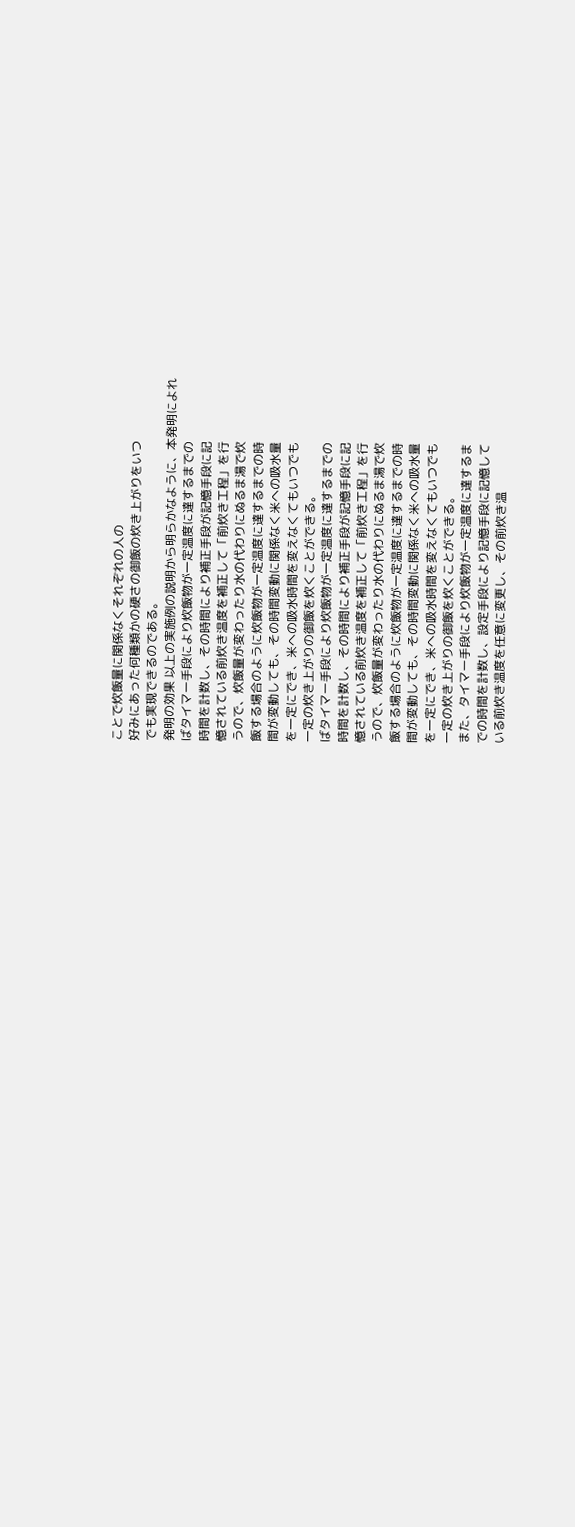ことで炊飯量に関係なくそれぞれの人の
好みにあった何種類かの硬さの御飯の炊き上がりをいつ
でも実現できるのである。
発明の効果 以上の実施例の説明から明らかなように、本発明によれ
ばタイマー手段により炊飯物が一定温度に達するまでの
時間を計数し、その時間により補正手段が記憶手段に記
憶されている前炊き温度を補正して「前炊き工程」を行
うので、炊飯量が変わったり水の代わりにぬるま湯で炊
飯する場合のように炊飯物が一定温度に達するまでの時
間が変動しても、その時間変動に関係なく米への吸水量
を一定にでき、米への吸水時間を変えなくてもいつでも
一定の炊き上がりの御飯を炊くことができる。
ばタイマー手段により炊飯物が一定温度に達するまでの
時間を計数し、その時間により補正手段が記憶手段に記
憶されている前炊き温度を補正して「前炊き工程」を行
うので、炊飯量が変わったり水の代わりにぬるま湯で炊
飯する場合のように炊飯物が一定温度に達するまでの時
間が変動しても、その時間変動に関係なく米への吸水量
を一定にでき、米への吸水時間を変えなくてもいつでも
一定の炊き上がりの御飯を炊くことができる。
また、タイマー手段により炊飯物が一定温度に達するま
での時間を計数し、設定手段により記憶手段に記憶して
いる前炊き温度を任意に変更し、その前炊き温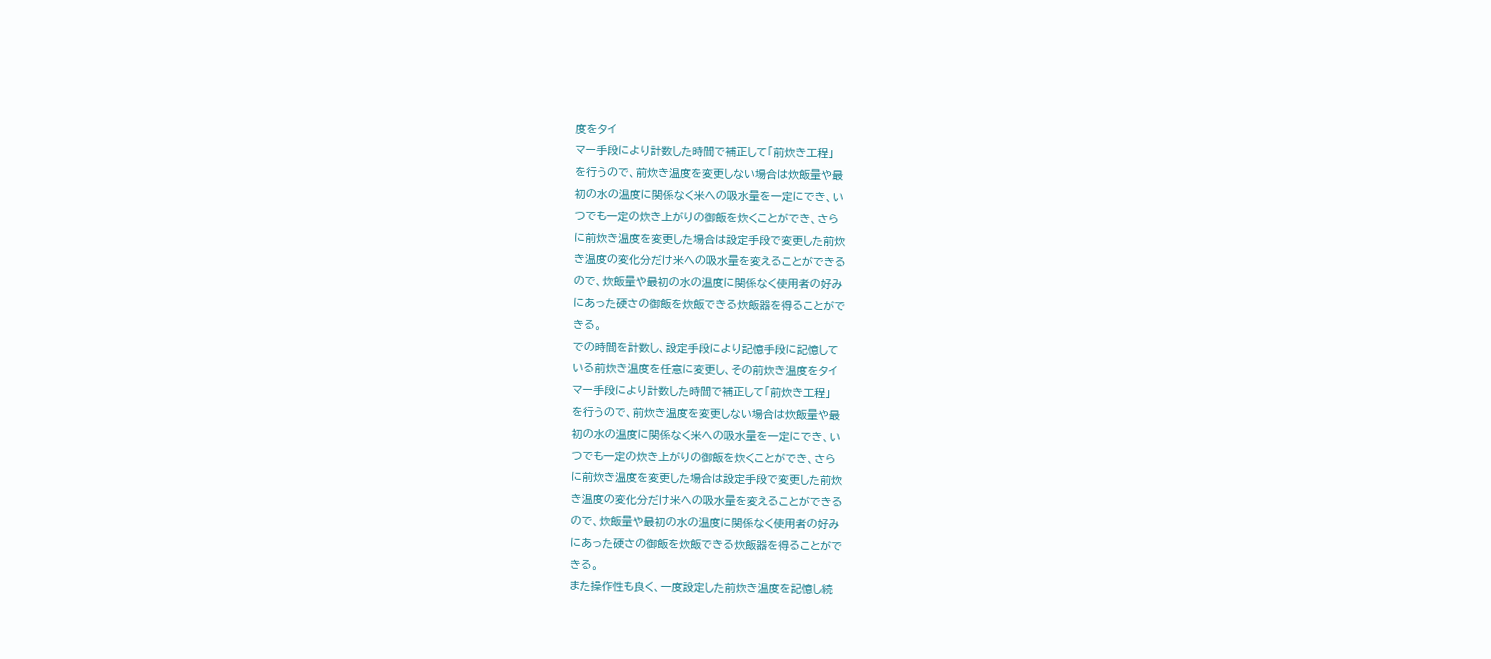度をタイ
マー手段により計数した時間で補正して「前炊き工程」
を行うので、前炊き温度を変更しない場合は炊飯量や最
初の水の温度に関係なく米への吸水量を一定にでき、い
つでも一定の炊き上がりの御飯を炊くことができ、さら
に前炊き温度を変更した場合は設定手段で変更した前炊
き温度の変化分だけ米への吸水量を変えることができる
ので、炊飯量や最初の水の温度に関係なく使用者の好み
にあった硬さの御飯を炊飯できる炊飯器を得ることがで
きる。
での時間を計数し、設定手段により記憶手段に記憶して
いる前炊き温度を任意に変更し、その前炊き温度をタイ
マー手段により計数した時間で補正して「前炊き工程」
を行うので、前炊き温度を変更しない場合は炊飯量や最
初の水の温度に関係なく米への吸水量を一定にでき、い
つでも一定の炊き上がりの御飯を炊くことができ、さら
に前炊き温度を変更した場合は設定手段で変更した前炊
き温度の変化分だけ米への吸水量を変えることができる
ので、炊飯量や最初の水の温度に関係なく使用者の好み
にあった硬さの御飯を炊飯できる炊飯器を得ることがで
きる。
また操作性も良く、一度設定した前炊き温度を記憶し続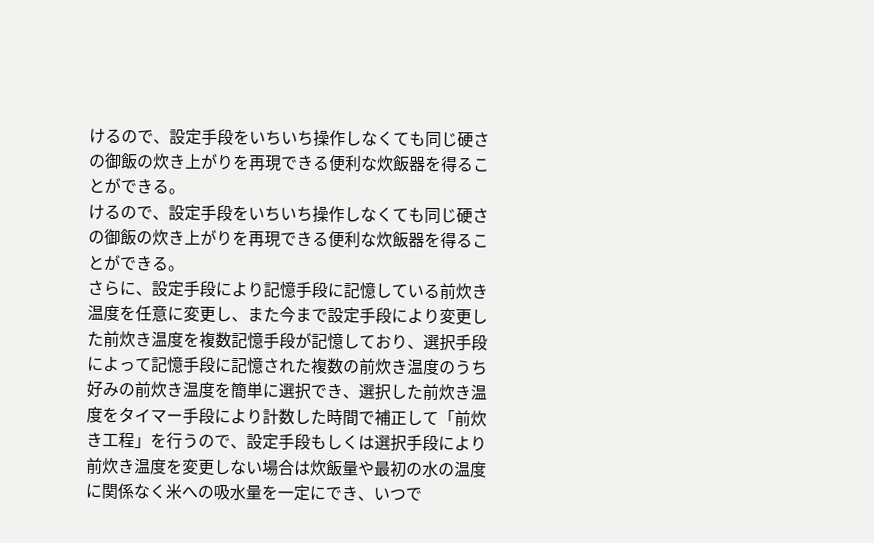けるので、設定手段をいちいち操作しなくても同じ硬さ
の御飯の炊き上がりを再現できる便利な炊飯器を得るこ
とができる。
けるので、設定手段をいちいち操作しなくても同じ硬さ
の御飯の炊き上がりを再現できる便利な炊飯器を得るこ
とができる。
さらに、設定手段により記憶手段に記憶している前炊き
温度を任意に変更し、また今まで設定手段により変更し
た前炊き温度を複数記憶手段が記憶しており、選択手段
によって記憶手段に記憶された複数の前炊き温度のうち
好みの前炊き温度を簡単に選択でき、選択した前炊き温
度をタイマー手段により計数した時間で補正して「前炊
き工程」を行うので、設定手段もしくは選択手段により
前炊き温度を変更しない場合は炊飯量や最初の水の温度
に関係なく米への吸水量を一定にでき、いつで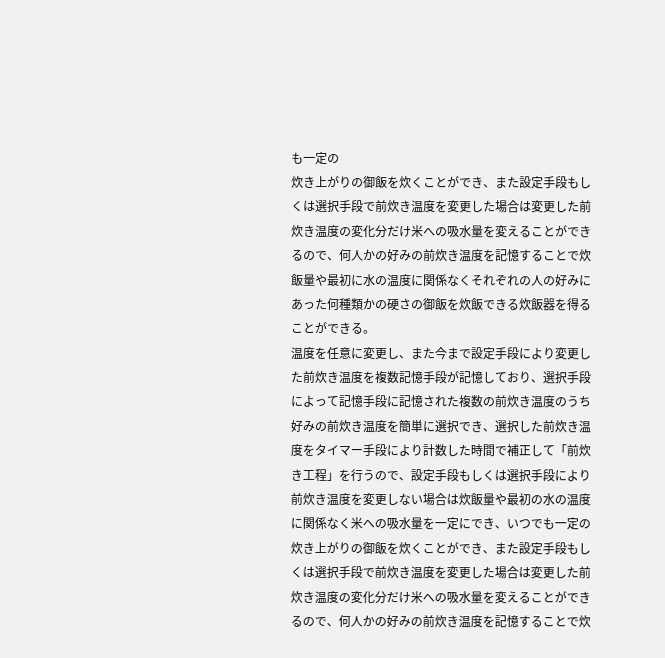も一定の
炊き上がりの御飯を炊くことができ、また設定手段もし
くは選択手段で前炊き温度を変更した場合は変更した前
炊き温度の変化分だけ米への吸水量を変えることができ
るので、何人かの好みの前炊き温度を記憶することで炊
飯量や最初に水の温度に関係なくそれぞれの人の好みに
あった何種類かの硬さの御飯を炊飯できる炊飯器を得る
ことができる。
温度を任意に変更し、また今まで設定手段により変更し
た前炊き温度を複数記憶手段が記憶しており、選択手段
によって記憶手段に記憶された複数の前炊き温度のうち
好みの前炊き温度を簡単に選択でき、選択した前炊き温
度をタイマー手段により計数した時間で補正して「前炊
き工程」を行うので、設定手段もしくは選択手段により
前炊き温度を変更しない場合は炊飯量や最初の水の温度
に関係なく米への吸水量を一定にでき、いつでも一定の
炊き上がりの御飯を炊くことができ、また設定手段もし
くは選択手段で前炊き温度を変更した場合は変更した前
炊き温度の変化分だけ米への吸水量を変えることができ
るので、何人かの好みの前炊き温度を記憶することで炊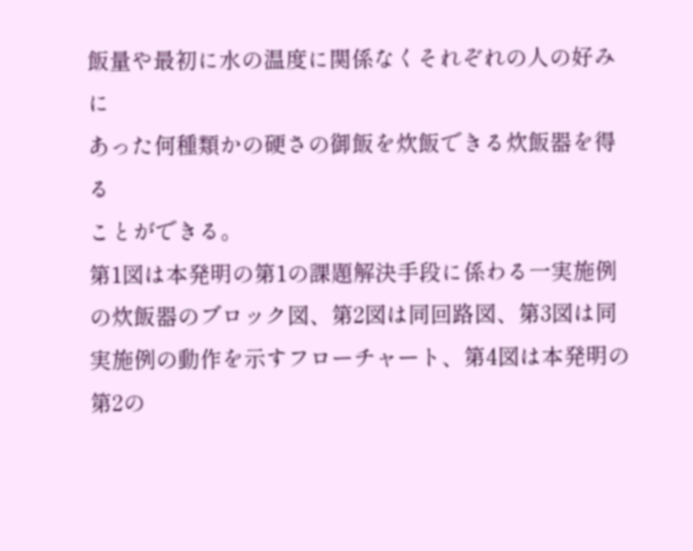飯量や最初に水の温度に関係なくそれぞれの人の好みに
あった何種類かの硬さの御飯を炊飯できる炊飯器を得る
ことができる。
第1図は本発明の第1の課題解決手段に係わる一実施例
の炊飯器のブロック図、第2図は同回路図、第3図は同
実施例の動作を示すフローチャート、第4図は本発明の
第2の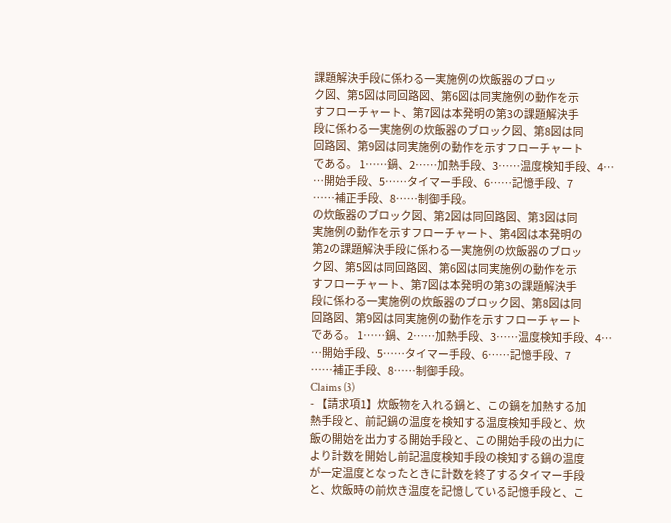課題解決手段に係わる一実施例の炊飯器のブロッ
ク図、第5図は同回路図、第6図は同実施例の動作を示
すフローチャート、第7図は本発明の第3の課題解決手
段に係わる一実施例の炊飯器のブロック図、第8図は同
回路図、第9図は同実施例の動作を示すフローチャート
である。 1……鍋、2……加熱手段、3……温度検知手段、4…
…開始手段、5……タイマー手段、6……記憶手段、7
……補正手段、8……制御手段。
の炊飯器のブロック図、第2図は同回路図、第3図は同
実施例の動作を示すフローチャート、第4図は本発明の
第2の課題解決手段に係わる一実施例の炊飯器のブロッ
ク図、第5図は同回路図、第6図は同実施例の動作を示
すフローチャート、第7図は本発明の第3の課題解決手
段に係わる一実施例の炊飯器のブロック図、第8図は同
回路図、第9図は同実施例の動作を示すフローチャート
である。 1……鍋、2……加熱手段、3……温度検知手段、4…
…開始手段、5……タイマー手段、6……記憶手段、7
……補正手段、8……制御手段。
Claims (3)
- 【請求項1】炊飯物を入れる鍋と、この鍋を加熱する加
熱手段と、前記鍋の温度を検知する温度検知手段と、炊
飯の開始を出力する開始手段と、この開始手段の出力に
より計数を開始し前記温度検知手段の検知する鍋の温度
が一定温度となったときに計数を終了するタイマー手段
と、炊飯時の前炊き温度を記憶している記憶手段と、こ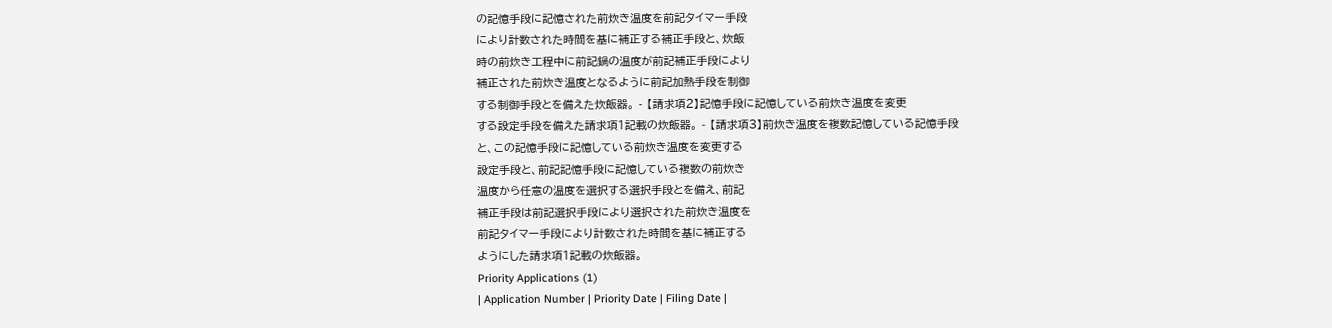の記憶手段に記憶された前炊き温度を前記タイマー手段
により計数された時間を基に補正する補正手段と、炊飯
時の前炊き工程中に前記鍋の温度が前記補正手段により
補正された前炊き温度となるように前記加熱手段を制御
する制御手段とを備えた炊飯器。 - 【請求項2】記憶手段に記憶している前炊き温度を変更
する設定手段を備えた請求項1記載の炊飯器。 - 【請求項3】前炊き温度を複数記憶している記憶手段
と、この記憶手段に記憶している前炊き温度を変更する
設定手段と、前記記憶手段に記憶している複数の前炊き
温度から任意の温度を選択する選択手段とを備え、前記
補正手段は前記選択手段により選択された前炊き温度を
前記タイマー手段により計数された時間を基に補正する
ようにした請求項1記載の炊飯器。
Priority Applications (1)
| Application Number | Priority Date | Filing Date |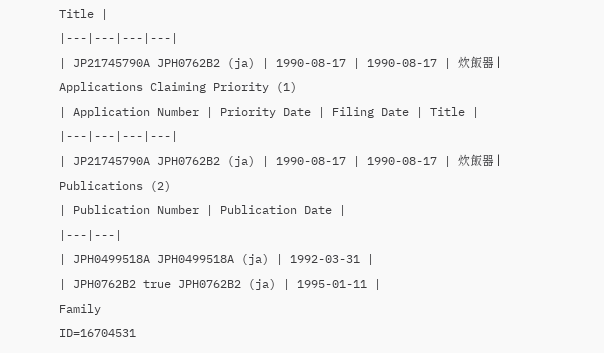Title |
|---|---|---|---|
| JP21745790A JPH0762B2 (ja) | 1990-08-17 | 1990-08-17 | 炊飯器 |
Applications Claiming Priority (1)
| Application Number | Priority Date | Filing Date | Title |
|---|---|---|---|
| JP21745790A JPH0762B2 (ja) | 1990-08-17 | 1990-08-17 | 炊飯器 |
Publications (2)
| Publication Number | Publication Date |
|---|---|
| JPH0499518A JPH0499518A (ja) | 1992-03-31 |
| JPH0762B2 true JPH0762B2 (ja) | 1995-01-11 |
Family
ID=16704531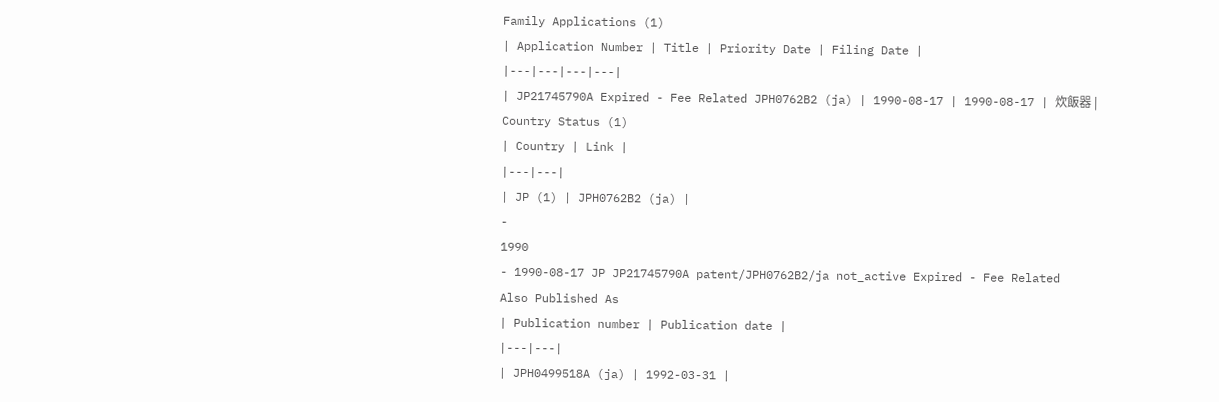Family Applications (1)
| Application Number | Title | Priority Date | Filing Date |
|---|---|---|---|
| JP21745790A Expired - Fee Related JPH0762B2 (ja) | 1990-08-17 | 1990-08-17 | 炊飯器 |
Country Status (1)
| Country | Link |
|---|---|
| JP (1) | JPH0762B2 (ja) |
-
1990
- 1990-08-17 JP JP21745790A patent/JPH0762B2/ja not_active Expired - Fee Related
Also Published As
| Publication number | Publication date |
|---|---|
| JPH0499518A (ja) | 1992-03-31 |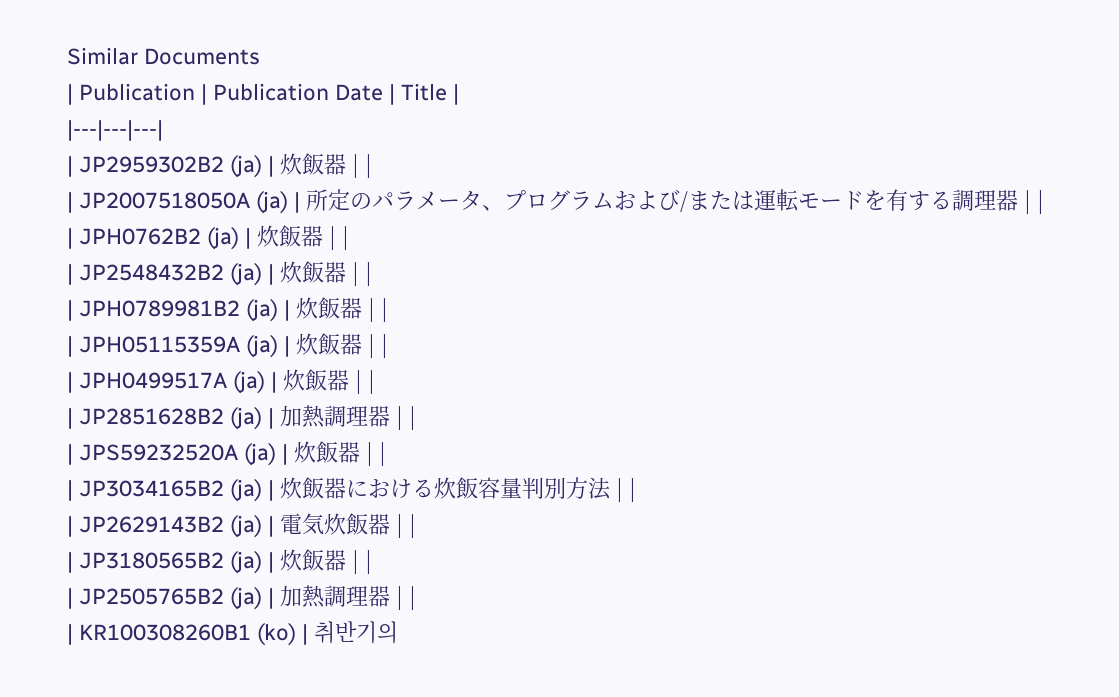Similar Documents
| Publication | Publication Date | Title |
|---|---|---|
| JP2959302B2 (ja) | 炊飯器 | |
| JP2007518050A (ja) | 所定のパラメータ、プログラムおよび/または運転モードを有する調理器 | |
| JPH0762B2 (ja) | 炊飯器 | |
| JP2548432B2 (ja) | 炊飯器 | |
| JPH0789981B2 (ja) | 炊飯器 | |
| JPH05115359A (ja) | 炊飯器 | |
| JPH0499517A (ja) | 炊飯器 | |
| JP2851628B2 (ja) | 加熱調理器 | |
| JPS59232520A (ja) | 炊飯器 | |
| JP3034165B2 (ja) | 炊飯器における炊飯容量判別方法 | |
| JP2629143B2 (ja) | 電気炊飯器 | |
| JP3180565B2 (ja) | 炊飯器 | |
| JP2505765B2 (ja) | 加熱調理器 | |
| KR100308260B1 (ko) | 취반기의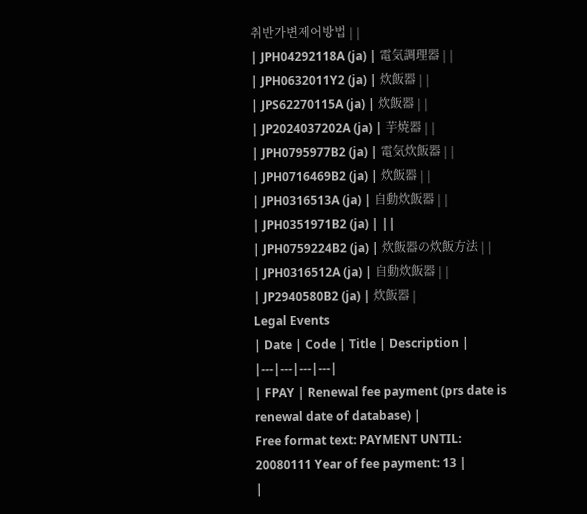취반가변제어방법 | |
| JPH04292118A (ja) | 電気調理器 | |
| JPH0632011Y2 (ja) | 炊飯器 | |
| JPS62270115A (ja) | 炊飯器 | |
| JP2024037202A (ja) | 芋焼器 | |
| JPH0795977B2 (ja) | 電気炊飯器 | |
| JPH0716469B2 (ja) | 炊飯器 | |
| JPH0316513A (ja) | 自動炊飯器 | |
| JPH0351971B2 (ja) | ||
| JPH0759224B2 (ja) | 炊飯器の炊飯方法 | |
| JPH0316512A (ja) | 自動炊飯器 | |
| JP2940580B2 (ja) | 炊飯器 |
Legal Events
| Date | Code | Title | Description |
|---|---|---|---|
| FPAY | Renewal fee payment (prs date is renewal date of database) |
Free format text: PAYMENT UNTIL: 20080111 Year of fee payment: 13 |
|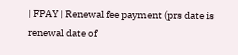| FPAY | Renewal fee payment (prs date is renewal date of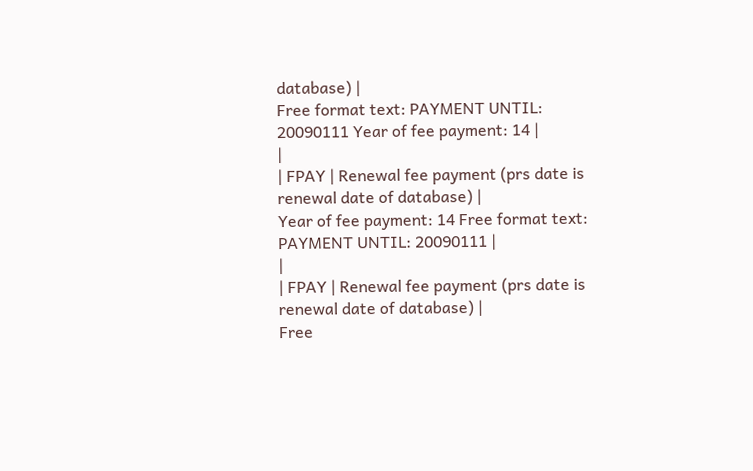database) |
Free format text: PAYMENT UNTIL: 20090111 Year of fee payment: 14 |
|
| FPAY | Renewal fee payment (prs date is renewal date of database) |
Year of fee payment: 14 Free format text: PAYMENT UNTIL: 20090111 |
|
| FPAY | Renewal fee payment (prs date is renewal date of database) |
Free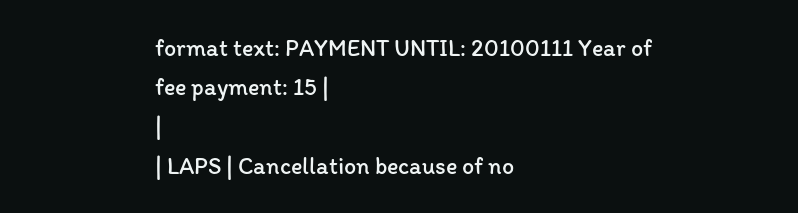format text: PAYMENT UNTIL: 20100111 Year of fee payment: 15 |
|
| LAPS | Cancellation because of no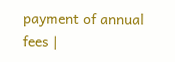payment of annual fees |